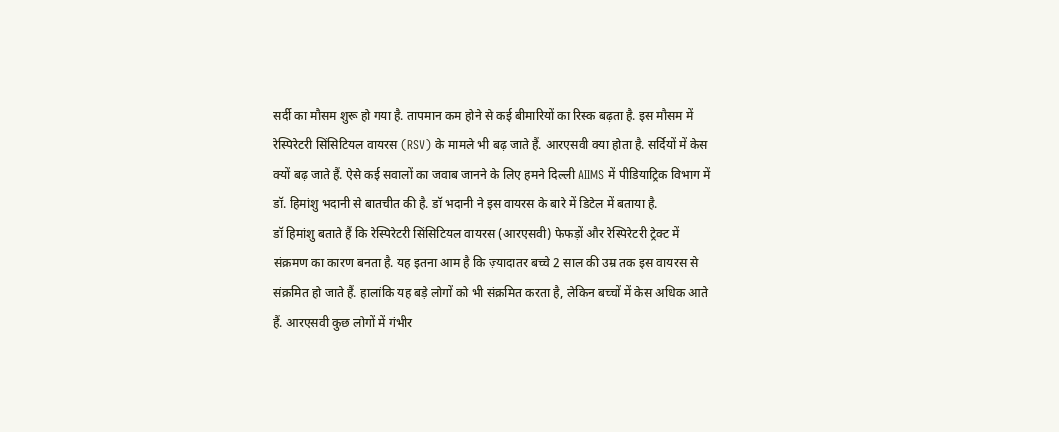सर्दी का मौसम शुरू हो गया है. तापमान कम होने से कई बीमारियों का रिस्क बढ़ता है. इस मौसम में रेस्पिरेटरी सिंसिटियल वायरस (RSV) के मामले भी बढ़ जाते हैं. आरएसवी क्या होता है. सर्दियों में केस क्यों बढ़ जाते हैं. ऐसे कई सवालों का जवाब जानने के लिए हमने दिल्ली AIIMS में पीडियाट्रिक विभाग में डॉ. हिमांशु भदानी से बातचीत की है. डॉ भदानी ने इस वायरस के बारे में डिटेल में बताया है.
डॉ हिमांशु बताते हैं कि रेस्पिरेटरी सिंसिटियल वायरस (आरएसवी) फेफड़ों और रेस्पिरेटरी ट्रेक्ट में संक्रमण का कारण बनता है. यह इतना आम है कि ज़्यादातर बच्चे 2 साल की उम्र तक इस वायरस से संक्रमित हो जाते हैं. हालांकि यह बड़े लोगों को भी संक्रमित करता है, लेकिन बच्चों में केस अधिक आते हैं. आरएसवी कुछ लोगों में गंभीर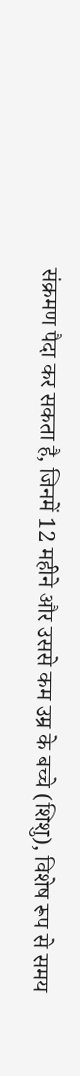संक्रमण पैदा कर सकता है, जिनमें 12 महीने और उससे कम उम्र के बच्चे (शिशु), विशेष रूप से समय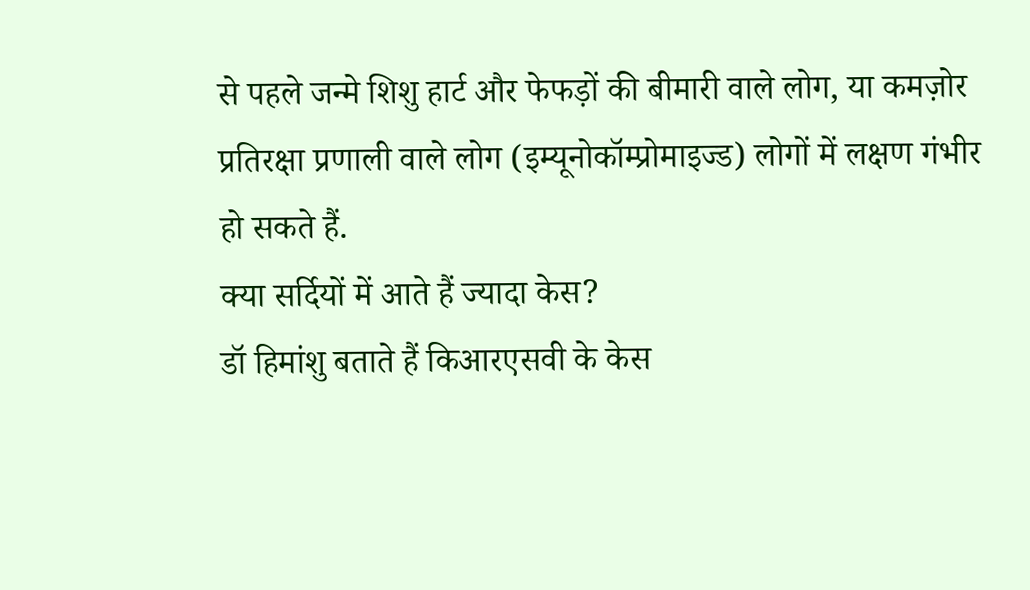से पहले जन्मे शिशु हार्ट और फेफड़ों की बीमारी वाले लोग, या कमज़ोर प्रतिरक्षा प्रणाली वाले लोग (इम्यूनोकॉम्प्रोमाइज्ड) लोगों में लक्षण गंभीर हो सकते हैं.
क्या सर्दियों में आते हैं ज्यादा केस?
डॉ हिमांशु बताते हैं किआरएसवी के केस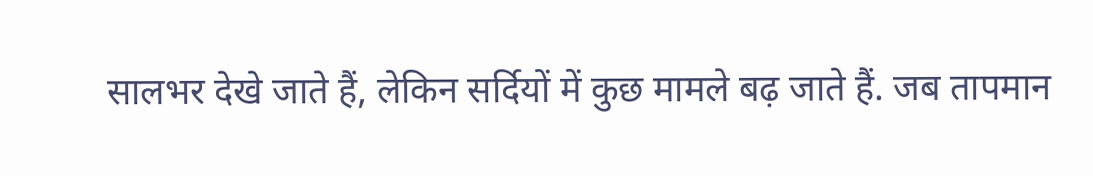सालभर देखे जाते हैं, लेकिन सर्दियों में कुछ मामले बढ़ जाते हैं. जब तापमान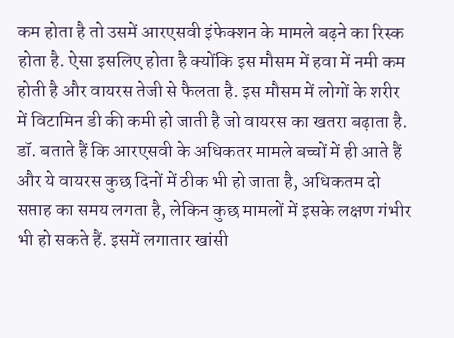कम होता है तो उसमें आरएसवी इंफेक्शन के मामले बढ़ने का रिस्क होता है. ऐसा इसलिए होता है क्योंकि इस मौसम में हवा में नमी कम होती है और वायरस तेजी से फैलता है. इस मौसम में लोगों के शरीर में विटामिन डी की कमी हो जाती है जो वायरस का खतरा बढ़ाता है.
डॉ. बताते हैं कि आरएसवी के अधिकतर मामले बच्चों में ही आते हैं और ये वायरस कुछ दिनों में ठीक भी हो जाता है, अधिकतम दो सप्ताह का समय लगता है, लेकिन कुछ मामलों में इसके लक्षण गंभीर भी हो सकते हैं. इसमें लगातार खांसी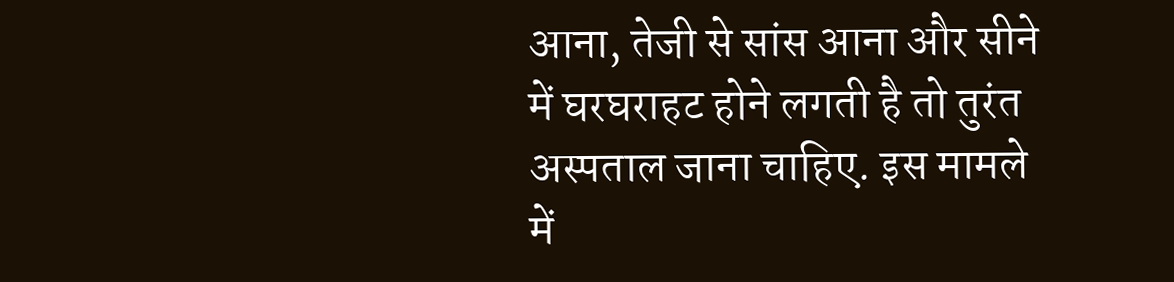आना, तेजी से सांस आना और सीने में घरघराहट होने लगती है तो तुरंत अस्पताल जाना चाहिए. इस मामले में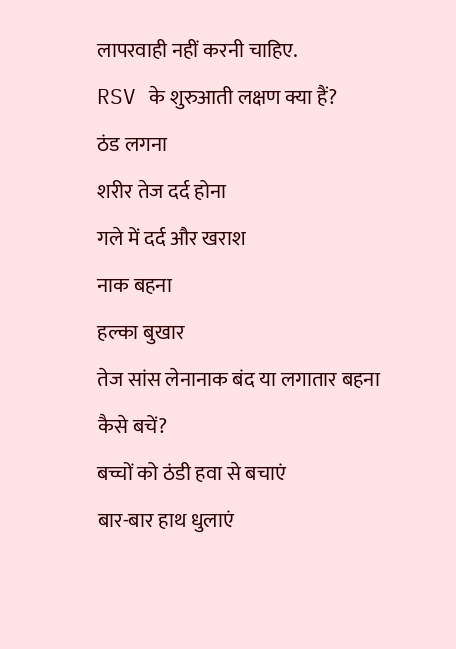लापरवाही नहीं करनी चाहिए.
RSV के शुरुआती लक्षण क्या हैं?
ठंड लगना
शरीर तेज दर्द होना
गले में दर्द और खराश
नाक बहना
हल्का बुखार
तेज सांस लेनानाक बंद या लगातार बहना
कैसे बचें?
बच्चों को ठंडी हवा से बचाएं
बार-बार हाथ धुलाएं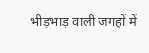भीड़भाड़ वाली जगहों में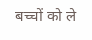बच्चों को ले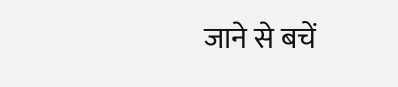जाने से बचें